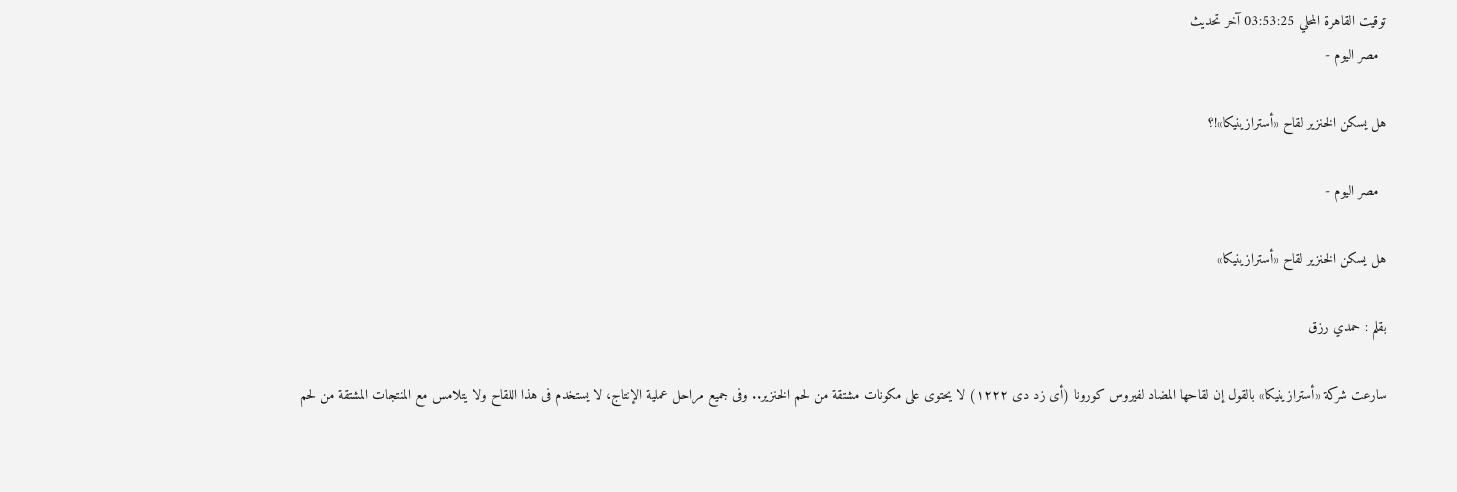توقيت القاهرة المحلي 03:53:25 آخر تحديث
  مصر اليوم -

هل يسكن الخنزير لقاح «أسترازينيكا»!؟

  مصر اليوم -

هل يسكن الخنزير لقاح «أسترازينيكا»

بقلم : حمدي رزق

سارعت شركة «أسترازينيكا» بالقول إن لقاحها المضاد لفيروس كورونا (أى زد دى ١٢٢٢) لا يحتوى على مكونات مشتقة من لحم الخنزير.. وفى جميع مراحل عملية الإنتاج، لا يستخدم فى هذا اللقاح ولا يتلامس مع المنتجات المشتقة من لحم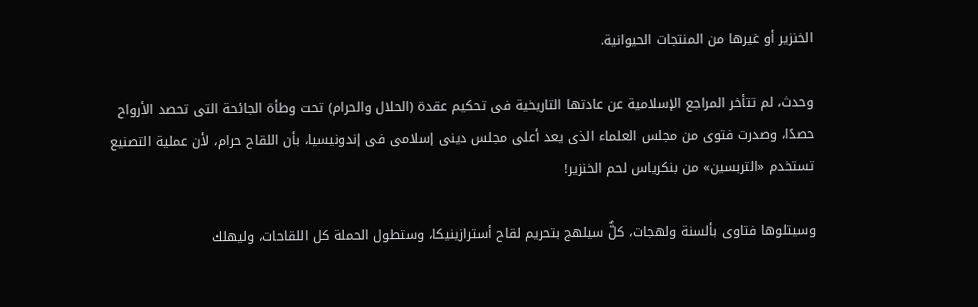الخنزير أو غيرها من المنتجات الحيوانية.

وحدث، لم تتأخر المراجع الإسلامية عن عادتها التاريخية فى تحكيم عقدة (الحلال والحرام) تحت وطأة الجائحة التى تحصد الأرواح حصدًا، وصدرت فتوى من مجلس العلماء الذى يعد أعلى مجلس دينى إسلامى فى إندونيسيا، بأن اللقاح حرام، لأن عملية التصنيع تستخدم «التربسين» من بنكرياس لحم الخنزير!

وسيتلوها فتاوى بألسنة ولهجات، كلٌّ سيلهج بتحريم لقاح أسترازينيكا، وستطول الحملة كل اللقاحات، وليهلك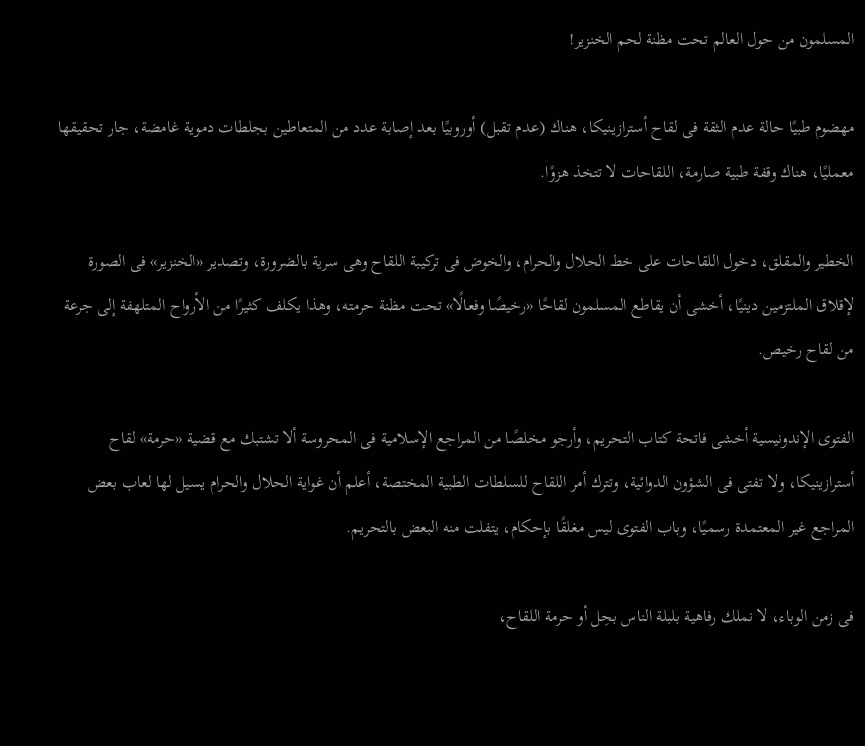المسلمون من حول العالم تحت مظنة لحم الخنزير!

مهضوم طبيًا حالة عدم الثقة فى لقاح أسترازينيكا، هناك (عدم تقبل) أوروبيًا بعد إصابة عدد من المتعاطين بجلطات دموية غامضة، جار تحقيقها معمليًا، هناك وقفة طبية صارمة، اللقاحات لا تتخذ هزوًا.

الخطير والمقلق، دخول اللقاحات على خط الحلال والحرام، والخوض فى تركيبة اللقاح وهى سرية بالضرورة، وتصدير «الخنزير» فى الصورة لإقلاق الملتزمين دينيًا، أخشى أن يقاطع المسلمون لقاحًا «رخيصًا وفعالًا» تحت مظنة حرمته، وهذا يكلف كثيرًا من الأرواح المتلهفة إلى جرعة من لقاح رخيص.

الفتوى الإندونيسية أخشى فاتحة كتاب التحريم، وأرجو مخلصًا من المراجع الإسلامية فى المحروسة ألا تشتبك مع قضية «حرمة» لقاح أسترازينيكا، ولا تفتى فى الشؤون الدوائية، وتترك أمر اللقاح للسلطات الطبية المختصة، أعلم أن غواية الحلال والحرام يسيل لها لعاب بعض المراجع غير المعتمدة رسميًا، وباب الفتوى ليس مغلقًا بإحكام، يتفلت منه البعض بالتحريم.

فى زمن الوباء، لا نملك رفاهية بلبلة الناس بحِل أو حرمة اللقاح،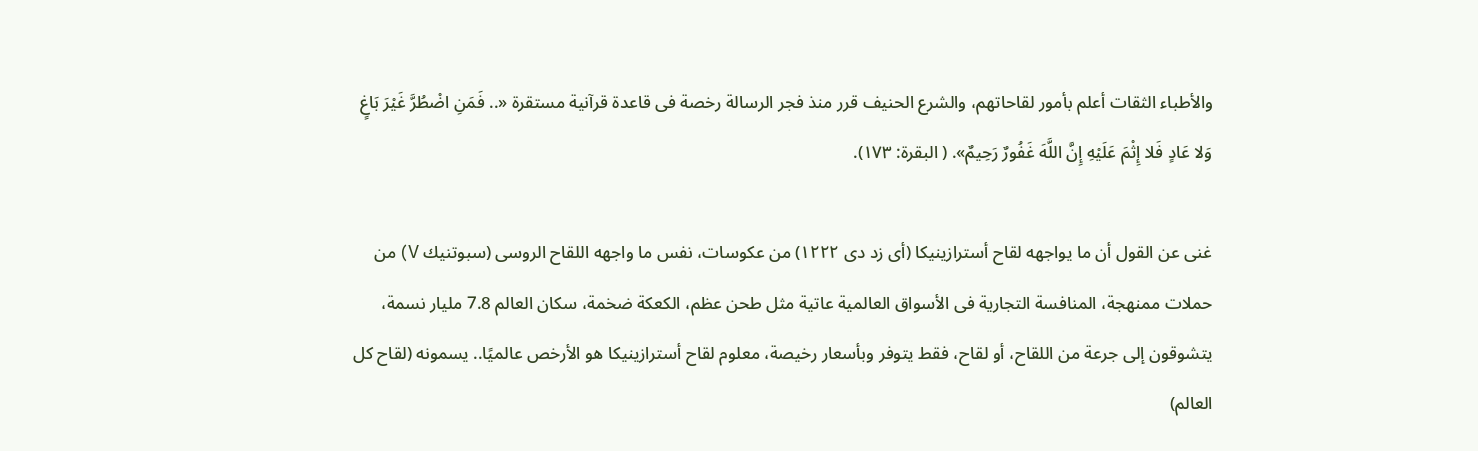والأطباء الثقات أعلم بأمور لقاحاتهم، والشرع الحنيف قرر منذ فجر الرسالة رخصة فى قاعدة قرآنية مستقرة «.. فَمَنِ اضْطُرَّ غَيْرَ بَاغٍ وَلا عَادٍ فَلا إِثْمَ عَلَيْهِ إِنَّ اللَّهَ غَفُورٌ رَحِيمٌ». ( البقرة: ١٧٣).

غنى عن القول أن ما يواجهه لقاح أسترازينيكا (أى زد دى ١٢٢٢) من عكوسات، نفس ما واجهه اللقاح الروسى (سبوتنيك V) من حملات ممنهجة، المنافسة التجارية فى الأسواق العالمية عاتية مثل طحن عظم، الكعكة ضخمة، سكان العالم 7.8 مليار نسمة، يتشوقون إلى جرعة من اللقاح، أو لقاح، فقط يتوفر وبأسعار رخيصة، معلوم لقاح أسترازينيكا هو الأرخص عالميًا.. يسمونه (لقاح كل العالم)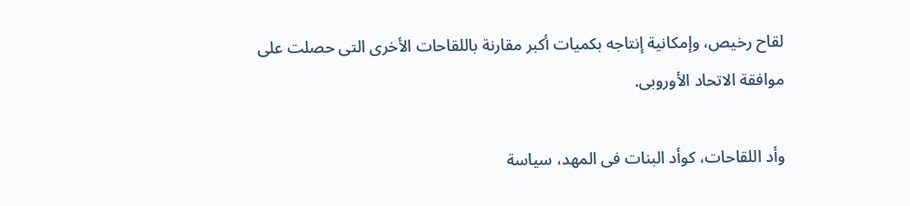لقاح رخيص، وإمكانية إنتاجه بكميات أكبر مقارنة باللقاحات الأخرى التى حصلت على موافقة الاتحاد الأوروبى.

وأد اللقاحات، كوأد البنات فى المهد، سياسة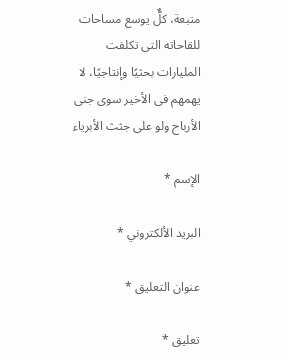متبعة، كلٌّ يوسع مساحات للقاحاته التى تكلفت المليارات بحثيًا وإنتاجيًا، لا يهمهم فى الأخير سوى جنى الأرباح ولو على جثث الأبرياء

الإسم *

البريد الألكتروني *

عنوان التعليق *

تعليق *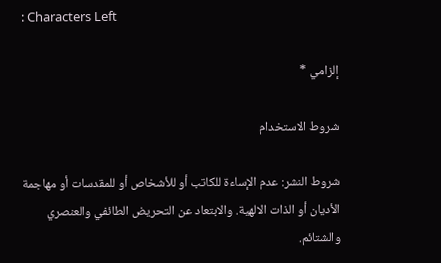: Characters Left

إلزامي *

شروط الاستخدام

شروط النشر: عدم الإساءة للكاتب أو للأشخاص أو للمقدسات أو مهاجمة الأديان أو الذات الالهية. والابتعاد عن التحريض الطائفي والعنصري والشتائم.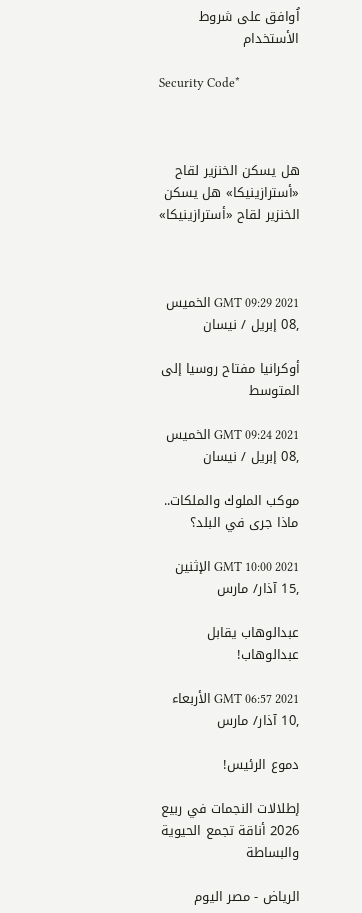اُوافق على شروط الأستخدام

Security Code*



هل يسكن الخنزير لقاح «أسترازينيكا» هل يسكن الخنزير لقاح «أسترازينيكا»



GMT 09:29 2021 الخميس ,08 إبريل / نيسان

أوكرانيا مفتاح روسيا إلى المتوسط

GMT 09:24 2021 الخميس ,08 إبريل / نيسان

موكب الملوك والملكات.. ماذا جرى في البلد؟

GMT 10:00 2021 الإثنين ,15 آذار/ مارس

عبدالوهاب يقابل عبدالوهاب!

GMT 06:57 2021 الأربعاء ,10 آذار/ مارس

دموع الرئيس!

إطلالات النجمات في ربيع 2026 أناقة تجمع الحيوية والبساطة

الرياض - مصر اليوم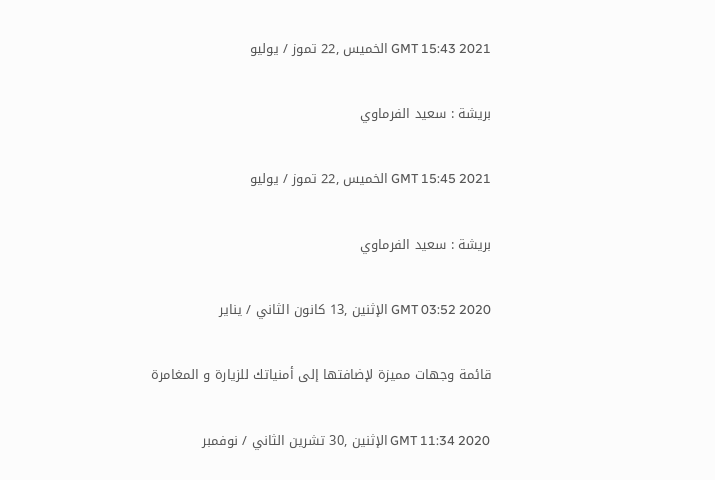GMT 15:43 2021 الخميس ,22 تموز / يوليو

بريشة : سعيد الفرماوي

GMT 15:45 2021 الخميس ,22 تموز / يوليو

بريشة : سعيد الفرماوي

GMT 03:52 2020 الإثنين ,13 كانون الثاني / يناير

قائمة وجهات مميزة لإضافتها إلى أمنياتك للزيارة و المغامرة

GMT 11:34 2020 الإثنين ,30 تشرين الثاني / نوفمبر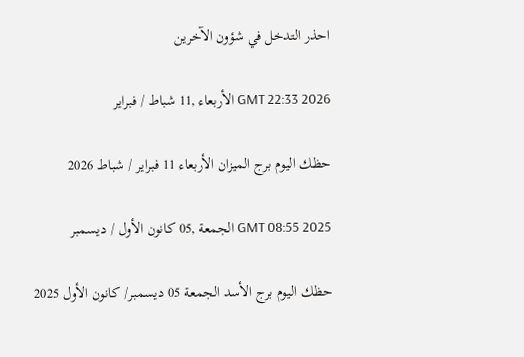احذر التدخل في شؤون الآخرين

GMT 22:33 2026 الأربعاء ,11 شباط / فبراير

حظك اليوم برج الميزان الأربعاء 11 فبراير / شباط 2026

GMT 08:55 2025 الجمعة ,05 كانون الأول / ديسمبر

حظك اليوم برج الأسد الجمعة 05 ديسمبر/ كانون الأول 2025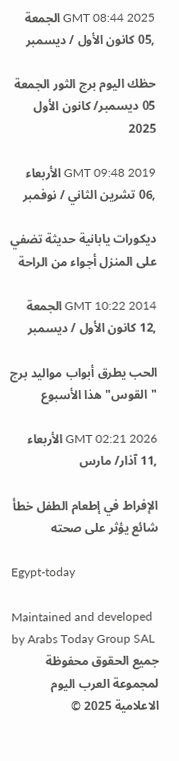GMT 08:44 2025 الجمعة ,05 كانون الأول / ديسمبر

حظك اليوم برج الثور الجمعة 05 ديسمبر/ كانون الأول 2025

GMT 09:48 2019 الأربعاء ,06 تشرين الثاني / نوفمبر

ديكورات يابانية حديثة تضفي على المنزل أجواء من الراحة

GMT 10:22 2014 الجمعة ,12 كانون الأول / ديسمبر

الحب يطرق أبواب مواليد برج "القوس" هذا الأسبوع

GMT 02:21 2026 الأربعاء ,11 آذار/ مارس

الإفراط في إطعام الطفل خطأ شائع يؤثر على صحته

Egypt-today

Maintained and developed by Arabs Today Group SAL
جميع الحقوق محفوظة لمجموعة العرب اليوم الاعلامية 2025 ©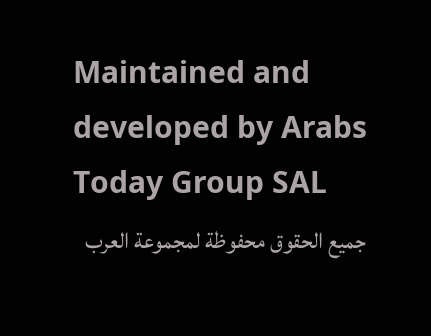Maintained and developed by Arabs Today Group SAL
جميع الحقوق محفوظة لمجموعة العرب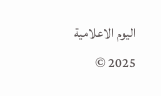اليوم الاعلامية 2025 ©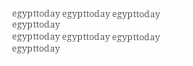egypttoday egypttoday egypttoday egypttoday
egypttoday egypttoday egypttoday
egypttoday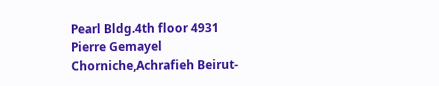Pearl Bldg.4th floor 4931 Pierre Gemayel Chorniche,Achrafieh Beirut-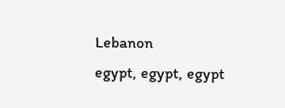Lebanon
egypt, egypt, egypt